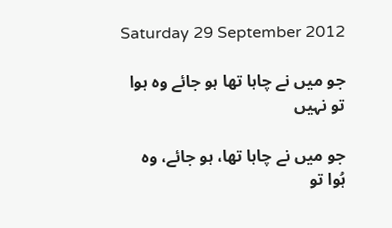Saturday 29 September 2012

جو میں نے چاہا تھا ہو جائے وہ ہوا تو نہیں

جو میں نے چاہا تھا، ہو جائے، وہ ہُوا تو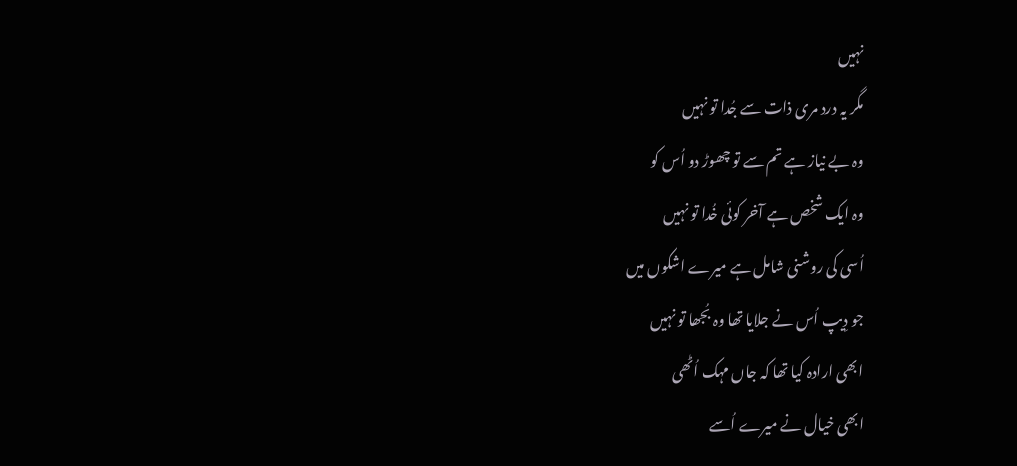نہیں
مگر یہ درد مری ذات سے جُدا تو نہیں
وہ بے نیاز ہے تم سے تو چھوڑ دو اُس کو
وہ ایک شخص ہے آخر کوئی خُدا تو نہیں
اُسی کی روشنی شامل ہے میرے اشکوں میں
جو دِیپ اُس نے جلایا تھا وہ بُجھا تو نہیں
ابھی ارادہ کیا تھا کہ جاں مہک اُٹھی
ابھی خیال نے میرے اُسے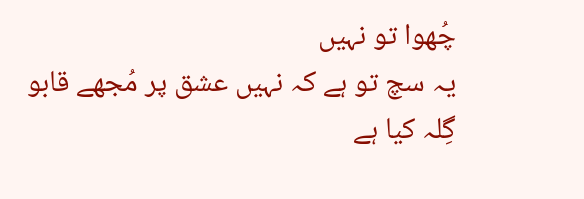چُھوا تو نہیں
یہ سچ تو ہے کہ نہیں عشق پر مُجھے قابو
گِلہ کیا ہے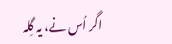اگر اُس نے، یہ گِلہ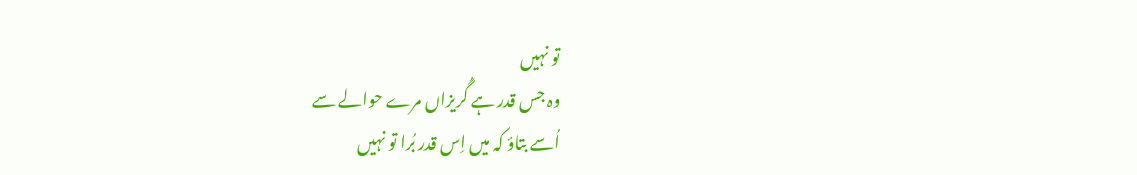تو نہیں
وہ جس قدر ہے گُریزاں مرے حوالے سے
اُسے بتاؤ کہ میں اِس قدر بُرا تو نہیں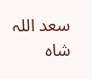سعد اللہ شاہ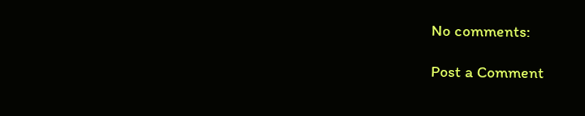No comments:

Post a Comment